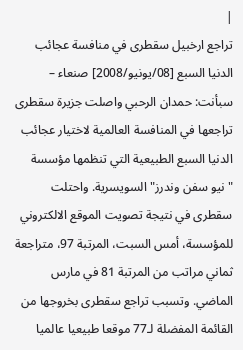|
تراجع ارخبيل سقطرى في منافسة عجائب الدنيا السبع [08/يونيو/2008] صنعاء – سبأنت: حمدان الرحبي واصلت جزيرة سقطرى تراجعها في المنافسة العالمية لاختيار عجائب الدنيا السبع الطبيعية التي تنظمها مؤسسة "نيو سفن وندرز" السويسرية. واحتلت سقطرى في نتيجة تصويت الموقع الالكتروني للمؤسسة، أمس السبت، المرتبة 97، متراجعة ثماني مراتب من المرتبة 81 في مارس الماضي. وتسبب تراجع سقطرى بخروجها من القائمة المفضلة لـ77 موقعا طبيعيا عالميا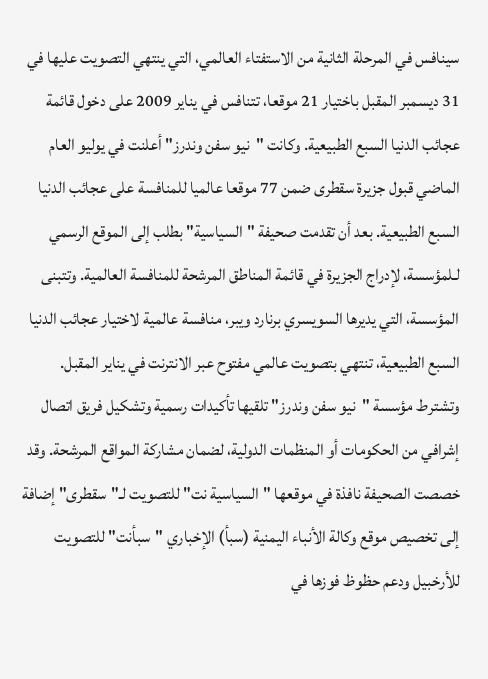سينافس في المرحلة الثانية من الاستفتاء العالمي، التي ينتهي التصويت عليها في 31 ديسمبر المقبل باختيار 21 موقعا، تتنافس في يناير 2009 على دخول قائمة عجائب الدنيا السبع الطبيعية. وكانت "نيو سفن وندرز" أعلنت في يوليو العام الماضي قبول جزيرة سقطرى ضمن 77 موقعا عالميا للمنافسة على عجائب الدنيا السبع الطبيعية. بعد أن تقدمت صحيفة "السياسية" بطلب إلى الموقع الرسمي لـلمؤسسة، لإدراج الجزيرة في قائمة المناطق المرشحة للمنافسة العالمية. وتتبنى المؤسسة، التي يديرها السويسري برنارد ويبر، منافسة عالمية لاختيار عجائب الدنيا السبع الطبيعية، تنتهي بتصويت عالمي مفتوح عبر الانترنت في يناير المقبل. وتشترط مؤسسة "نيو سفن وندرز" تلقيها تأكيدات رسمية وتشكيل فريق اتصال إشرافي من الحكومات أو المنظمات الدولية، لضمان مشاركة المواقع المرشحة. وقد خصصت الصحيفة نافذة في موقعها "السياسية نت" للتصويت لـ"سقطرى" إضافة إلى تخصيص موقع وكالة الأنباء اليمنية (سبأ) الإخباري "سبأنت" للتصويت للأرخبيل ودعم حظوظ فوزها في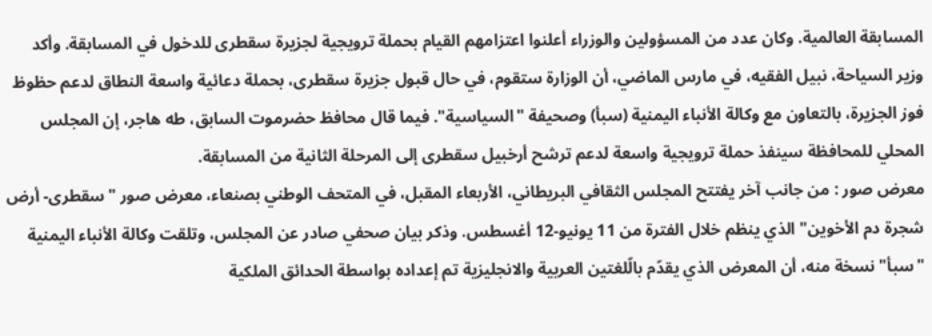المسابقة العالمية. وكان عدد من المسؤولين والوزراء أعلنوا اعتزامهم القيام بحملة ترويجية لجزيرة سقطرى للدخول في المسابقة. وأكد وزير السياحة، نبيل الفقيه، في مارس الماضي، أن الوزارة ستقوم، في حال قبول جزيرة سقطرى، بحملة دعائية واسعة النطاق لدعم حظوظ فوز الجزيرة، بالتعاون مع وكالة الأنباء اليمنية (سبأ) وصحيفة "السياسية". فيما قال محافظ حضرموت السابق، طه هاجر، إن المجلس المحلي للمحافظة سينفذ حملة ترويجية واسعة لدعم ترشح أرخبيل سقطرى إلى المرحلة الثانية من المسابقة.
معرض صور : من جانب آخر يفتتح المجلس الثقافي البريطاني، الأربعاء المقبل، في المتحف الوطني بصنعاء، معرض صور "سقطرى- أرض شجرة دم الأخوين" الذي ينظم خلال الفترة من 11 يونيو-12 أغسطس. وذكر بيان صحفي صادر عن المجلس، وتلقت وكالة الأنباء اليمنية "سبأ" نسخة منه، أن المعرض الذي يقدّم بالّلغتين العربية والانجليزية تم إعداده بواسطة الحدائق الملكية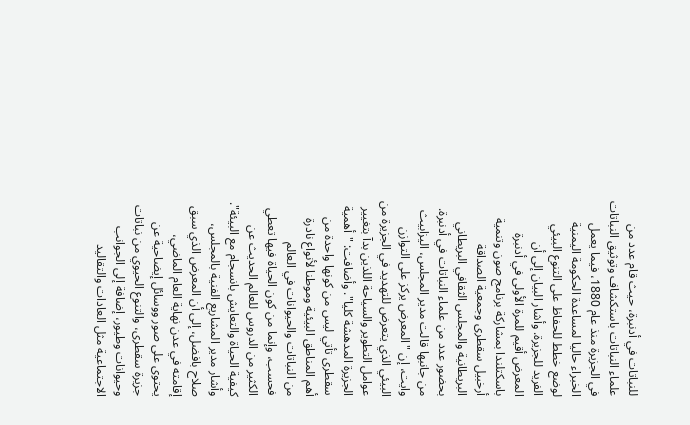للنباتات في أدنبرة، حيث قام عدد من علماء النباتات باستكشاف وتوثيق النباتات في الجزيرة منذ عام 1880، فيما يعمل الخبراء حاليا لمساعدة الحكومة اليمنية لوضع خطط للحفاظ على التنوع البيئي الفريد للجزيرة. وأشار البيان إلى أن المعرض أقيم للمرة الأولى في أدنبرة باسكتلندا بمشاركة برنامج صون وتنمية أرخبيل سقطرى وجمعية الصداقة البريطانية والمجلس الثقافي البريطاني بحضور عدد من علماء النباتات في أدنبرة. من جانبها قالت مدير المجلس، اليزابيث وايت، إن "المعرض يركز على التوازن البيئي الذي يتعرض للتهديد في الجزيرة من عوامل التطوير والسياحة اللذين بدآ بتغيير الجزيرة المدهشة كليا". وأضافت: "أهمية سقطرى تأتي ليس من كونها واحدة من أهم المناطق البيئية وموطنا لأنواع نادرة من النباتات والحيوانات في العالم فحسب، وإنما من كون الحياة فيها تعطي الكثير من الدروس للعالم الحديث عن كيفية الحياة والتعايش بانسجام مع البيئة". وأشار مدير المشاريع الفنية بالمجلس، صلاح بافضل، إلى أن المعرض الذي سبق إقامته في عدن نهاية العام الماضي، يحتوى على صور ووسائل إيضاحية عن جزيرة سقطرى، والتنوع الحيوي من نباتات وحيوانات وطيور، إضافة إلى الجوانب الاجتماعية مثل العادات والتقاليد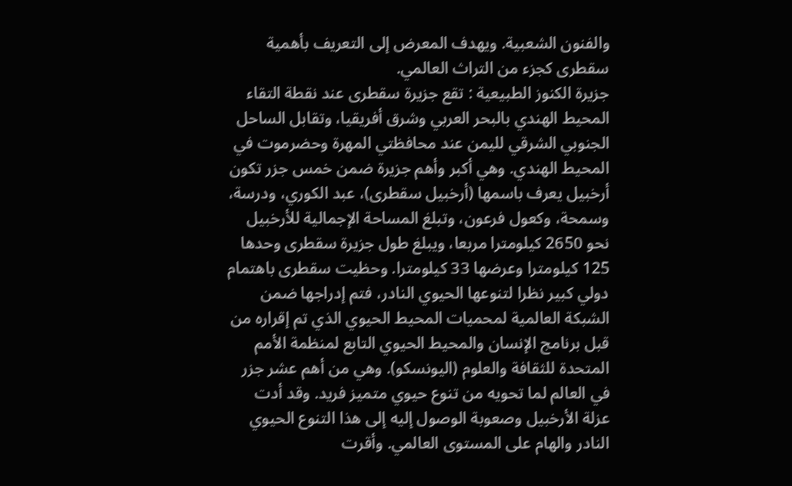والفنون الشعبية. ويهدف المعرض إلى التعريف بأهمية سقطرى كجزء من التراث العالمي.
جزيرة الكنوز الطبيعية : تقع جزيرة سقطرى عند نقطة التقاء المحيط الهندي بالبحر العربي وشرق أفريقيا، وتقابل الساحل الجنوبي الشرقي لليمن عند محافظتي المهرة وحضرموت في المحيط الهندي. وهي أكبر وأهم جزيرة ضمن خمس جزر تكون أرخبيل يعرف باسمها (أرخبيل سقطرى)، عبد الكوري، ودرسة، وسمحة، وكعول فرعون، وتبلغ المساحة الإجمالية للأرخبيل نحو 2650 كيلومترا مربعا، ويبلغ طول جزيرة سقطرى وحدها 125 كيلومترا وعرضها 33 كيلومترا. وحظيت سقطرى باهتمام دولي كبير نظرا لتنوعها الحيوي النادر، فتم إدراجها ضمن الشبكة العالمية لمحميات المحيط الحيوي الذي تم إقراره من قبل برنامج الإنسان والمحيط الحيوي التابع لمنظمة الأمم المتحدة للثقافة والعلوم (اليونسكو). وهي من أهم عشر جزر في العالم لما تحويه من تنوع حيوي متميز فريد. وقد أدت عزلة الأرخبيل وصعوبة الوصول إليه إلى هذا التنوع الحيوي النادر والهام على المستوى العالمي. وأقرت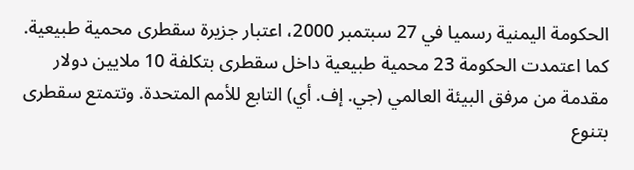الحكومة اليمنية رسميا في 27 سبتمبر 2000، اعتبار جزيرة سقطرى محمية طبيعية. كما اعتمدت الحكومة 23 محمية طبيعية داخل سقطرى بتكلفة 10 ملايين دولار مقدمة من مرفق البيئة العالمي (جي. إف. أي) التابع للأمم المتحدة. وتتمتع سقطرى بتنوع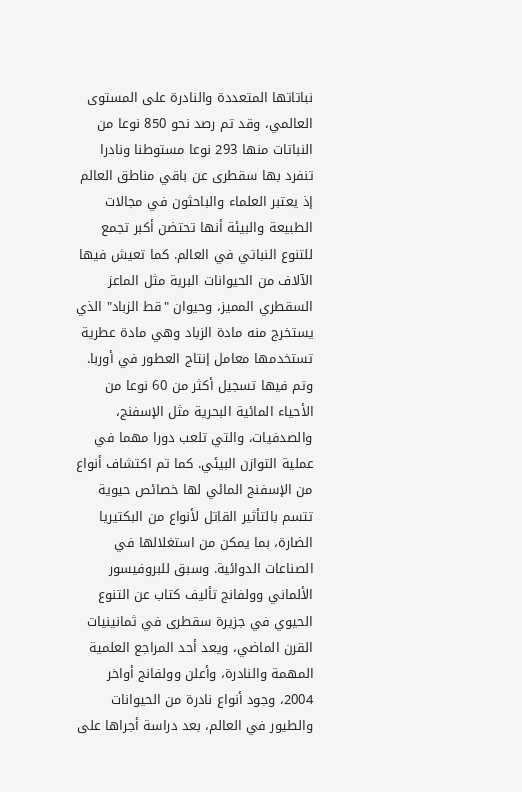نباتاتها المتعددة والنادرة على المستوى العالمي، وقد تم رصد نحو 850 نوعا من النباتات منها 293 نوعا مستوطنا ونادرا تنفرد بها سقطرى عن باقي مناطق العالم إذ يعتبر العلماء والباحثون في مجالات الطبيعة والبيئة أنها تحتضن أكبر تجمع للتنوع النباتي في العالم. كما تعيش فيها الآلاف من الحيوانات البرية مثل الماعز السقطري المميز، وحيوان "قط الزباد" الذي يستخرج منه مادة الزباد وهي مادة عطرية تستخدمها معامل إنتاج العطور في أوربا. وتم فيها تسجيل أكثر من 60 نوعا من الأحياء المائية البحرية مثل الإسفنج، والصدفيات، والتي تلعب دورا مهما في عملية التوازن البيئي. كما تم اكتشاف أنواع من الإسفنج المائي لها خصائص حيوية تتسم بالتأثير القاتل لأنواع من البكتيريا الضارة، بما يمكن من استغلالها في الصناعات الدوائية. وسبق للبروفيسور الألماني وولفانج تأليف كتاب عن التنوع الحيوي في جزيرة سقطرى في ثمانينيات القرن الماضي، ويعد أحد المراجع العلمية المهمة والنادرة، وأعلن وولفانج أواخر 2004، وجود أنواع نادرة من الحيوانات والطيور في العالم، بعد دراسة أجراها على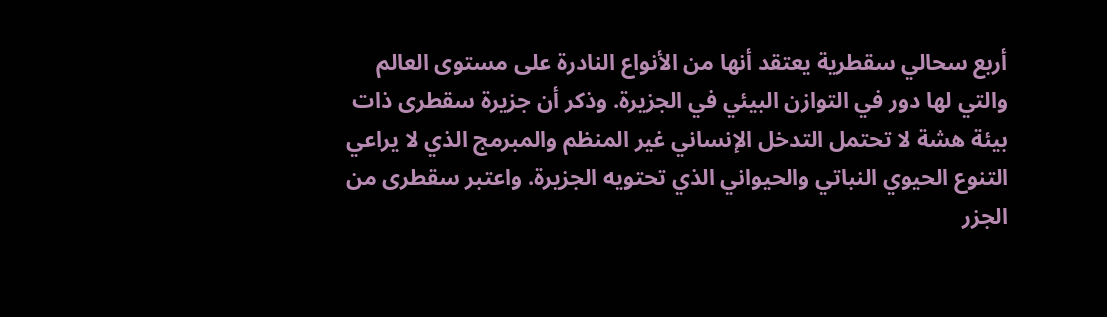أربع سحالي سقطرية يعتقد أنها من الأنواع النادرة على مستوى العالم والتي لها دور في التوازن البيئي في الجزيرة. وذكر أن جزيرة سقطرى ذات بيئة هشة لا تحتمل التدخل الإنساني غير المنظم والمبرمج الذي لا يراعي التنوع الحيوي النباتي والحيواني الذي تحتويه الجزيرة. واعتبر سقطرى من الجزر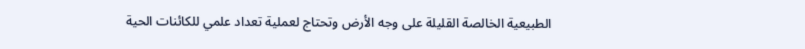الطبيعية الخالصة القليلة على وجه الأرض وتحتاج لعملية تعداد علمي للكائنات الحية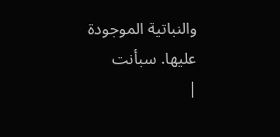والنباتية الموجودة عليها. سبأنت
|